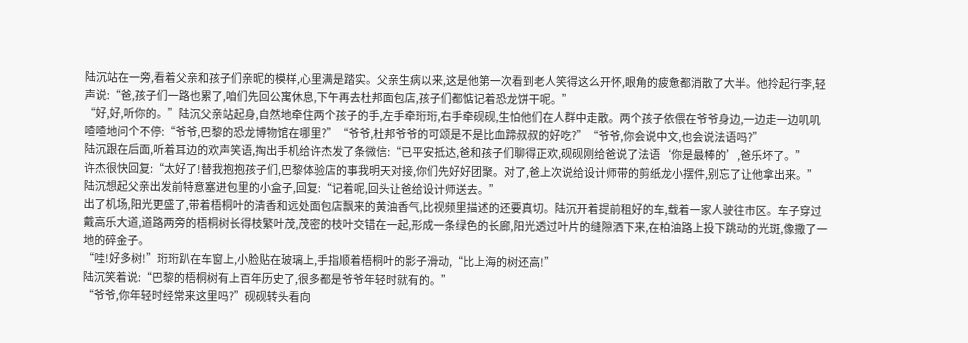陆沉站在一旁,看着父亲和孩子们亲昵的模样,心里满是踏实。父亲生病以来,这是他第一次看到老人笑得这么开怀,眼角的疲惫都消散了大半。他拎起行李,轻声说:“爸,孩子们一路也累了,咱们先回公寓休息,下午再去杜邦面包店,孩子们都惦记着恐龙饼干呢。”
“好,好,听你的。”陆沉父亲站起身,自然地牵住两个孩子的手,左手牵珩珩,右手牵砚砚,生怕他们在人群中走散。两个孩子依偎在爷爷身边,一边走一边叽叽喳喳地问个不停:“爷爷,巴黎的恐龙博物馆在哪里?”“爷爷,杜邦爷爷的可颂是不是比血蹄叔叔的好吃?”“爷爷,你会说中文,也会说法语吗?”
陆沉跟在后面,听着耳边的欢声笑语,掏出手机给许杰发了条微信:“已平安抵达,爸和孩子们聊得正欢,砚砚刚给爸说了法语‘你是最棒的’,爸乐坏了。”
许杰很快回复:“太好了!替我抱抱孩子们,巴黎体验店的事我明天对接,你们先好好团聚。对了,爸上次说给设计师带的剪纸龙小摆件,别忘了让他拿出来。”
陆沉想起父亲出发前特意塞进包里的小盒子,回复:“记着呢,回头让爸给设计师送去。”
出了机场,阳光更盛了,带着梧桐叶的清香和远处面包店飘来的黄油香气,比视频里描述的还要真切。陆沉开着提前租好的车,载着一家人驶往市区。车子穿过戴高乐大道,道路两旁的梧桐树长得枝繁叶茂,茂密的枝叶交错在一起,形成一条绿色的长廊,阳光透过叶片的缝隙洒下来,在柏油路上投下跳动的光斑,像撒了一地的碎金子。
“哇!好多树!”珩珩趴在车窗上,小脸贴在玻璃上,手指顺着梧桐叶的影子滑动,“比上海的树还高!”
陆沉笑着说:“巴黎的梧桐树有上百年历史了,很多都是爷爷年轻时就有的。”
“爷爷,你年轻时经常来这里吗?”砚砚转头看向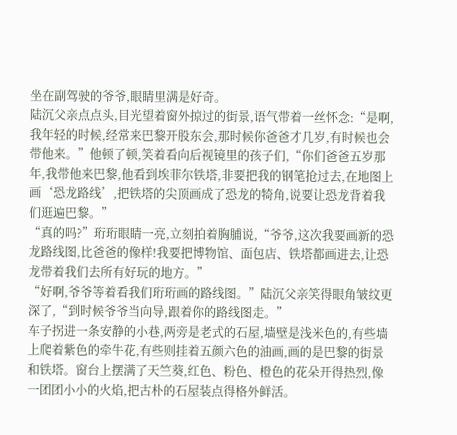坐在副驾驶的爷爷,眼睛里满是好奇。
陆沉父亲点点头,目光望着窗外掠过的街景,语气带着一丝怀念:“是啊,我年轻的时候,经常来巴黎开股东会,那时候你爸爸才几岁,有时候也会带他来。”他顿了顿,笑着看向后视镜里的孩子们,“你们爸爸五岁那年,我带他来巴黎,他看到埃菲尔铁塔,非要把我的钢笔抢过去,在地图上画‘恐龙路线’,把铁塔的尖顶画成了恐龙的犄角,说要让恐龙背着我们逛遍巴黎。”
“真的吗?”珩珩眼睛一亮,立刻拍着胸脯说,“爷爷,这次我要画新的恐龙路线图,比爸爸的像样!我要把博物馆、面包店、铁塔都画进去,让恐龙带着我们去所有好玩的地方。”
“好啊,爷爷等着看我们珩珩画的路线图。”陆沉父亲笑得眼角皱纹更深了,“到时候爷爷当向导,跟着你的路线图走。”
车子拐进一条安静的小巷,两旁是老式的石屋,墙壁是浅米色的,有些墙上爬着紫色的牵牛花,有些则挂着五颜六色的油画,画的是巴黎的街景和铁塔。窗台上摆满了天竺葵,红色、粉色、橙色的花朵开得热烈,像一团团小小的火焰,把古朴的石屋装点得格外鲜活。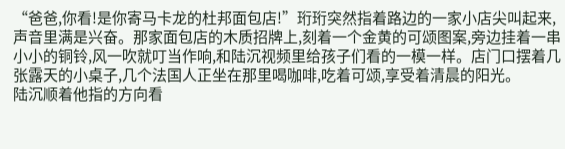“爸爸,你看!是你寄马卡龙的杜邦面包店!”珩珩突然指着路边的一家小店尖叫起来,声音里满是兴奋。那家面包店的木质招牌上,刻着一个金黄的可颂图案,旁边挂着一串小小的铜铃,风一吹就叮当作响,和陆沉视频里给孩子们看的一模一样。店门口摆着几张露天的小桌子,几个法国人正坐在那里喝咖啡,吃着可颂,享受着清晨的阳光。
陆沉顺着他指的方向看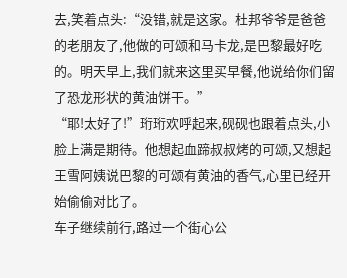去,笑着点头:“没错,就是这家。杜邦爷爷是爸爸的老朋友了,他做的可颂和马卡龙,是巴黎最好吃的。明天早上,我们就来这里买早餐,他说给你们留了恐龙形状的黄油饼干。”
“耶!太好了!”珩珩欢呼起来,砚砚也跟着点头,小脸上满是期待。他想起血蹄叔叔烤的可颂,又想起王雪阿姨说巴黎的可颂有黄油的香气,心里已经开始偷偷对比了。
车子继续前行,路过一个街心公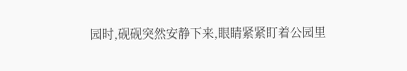园时,砚砚突然安静下来,眼睛紧紧盯着公园里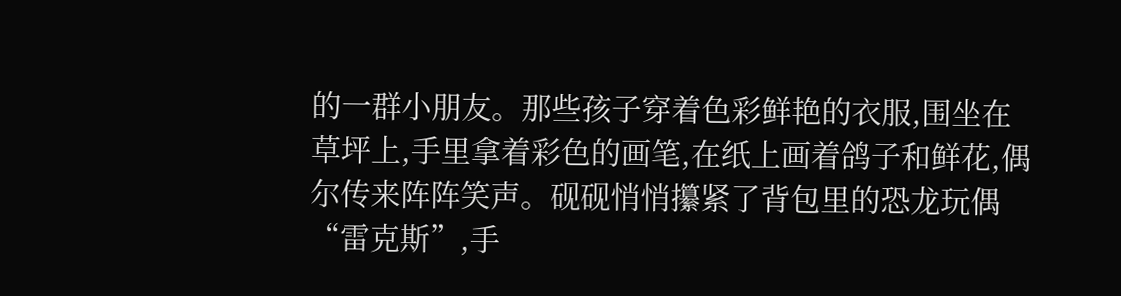的一群小朋友。那些孩子穿着色彩鲜艳的衣服,围坐在草坪上,手里拿着彩色的画笔,在纸上画着鸽子和鲜花,偶尔传来阵阵笑声。砚砚悄悄攥紧了背包里的恐龙玩偶“雷克斯”,手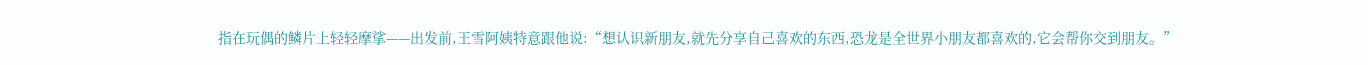指在玩偶的鳞片上轻轻摩挲——出发前,王雪阿姨特意跟他说:“想认识新朋友,就先分享自己喜欢的东西,恐龙是全世界小朋友都喜欢的,它会帮你交到朋友。”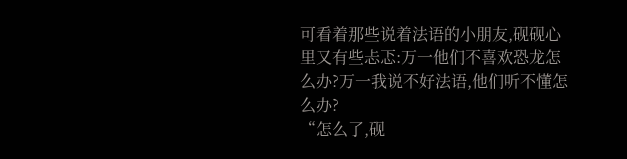可看着那些说着法语的小朋友,砚砚心里又有些忐忑:万一他们不喜欢恐龙怎么办?万一我说不好法语,他们听不懂怎么办?
“怎么了,砚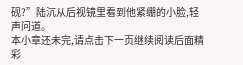砚?”陆沉从后视镜里看到他紧绷的小脸,轻声问道。
本小章还未完,请点击下一页继续阅读后面精彩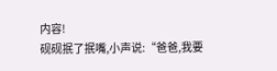内容!
砚砚抿了抿嘴,小声说:“爸爸,我要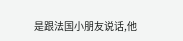是跟法国小朋友说话,他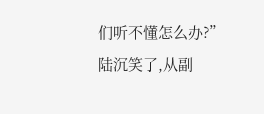们听不懂怎么办?”
陆沉笑了,从副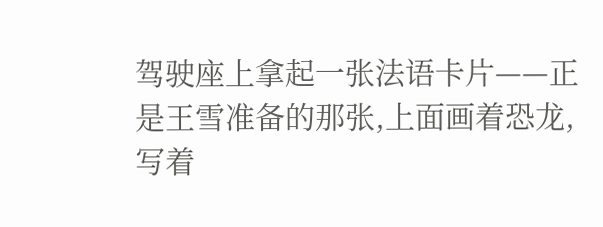驾驶座上拿起一张法语卡片——正是王雪准备的那张,上面画着恐龙,写着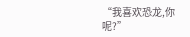“我喜欢恐龙,你呢?”